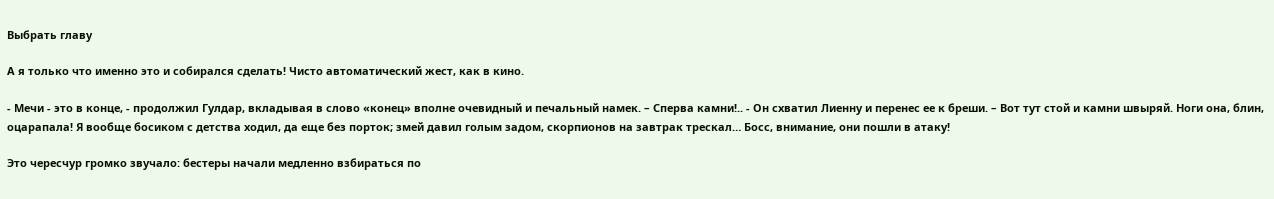Выбрать главу

А я только что именно это и собирался сделать! Чисто автоматический жест, как в кино.

- Мечи - это в конце, - продолжил Гулдар, вкладывая в слово «конец» вполне очевидный и печальный намек. – Сперва камни!.. - Он схватил Лиенну и перенес ее к бреши. – Вот тут стой и камни швыряй. Ноги она, блин, оцарапала! Я вообще босиком с детства ходил, да еще без порток; змей давил голым задом, скорпионов на завтрак трескал… Босс, внимание, они пошли в атаку!

Это чересчур громко звучало: бестеры начали медленно взбираться по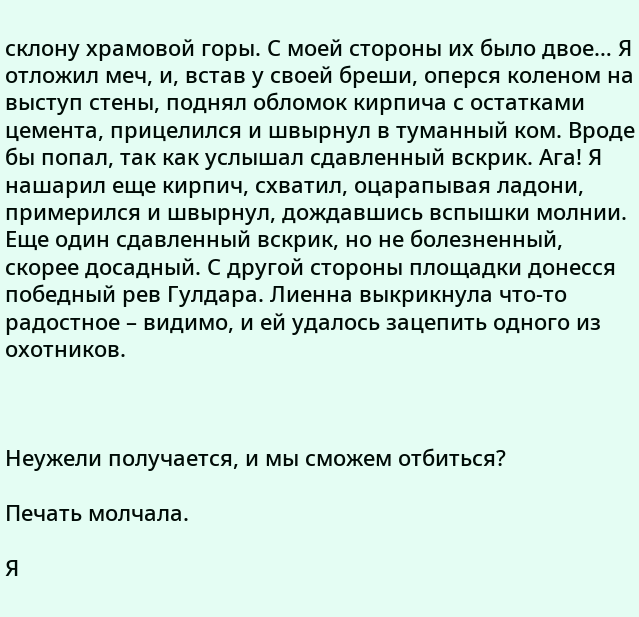склону храмовой горы. С моей стороны их было двое… Я отложил меч, и, встав у своей бреши, оперся коленом на выступ стены, поднял обломок кирпича с остатками цемента, прицелился и швырнул в туманный ком. Вроде бы попал, так как услышал сдавленный вскрик. Ага! Я нашарил еще кирпич, схватил, оцарапывая ладони, примерился и швырнул, дождавшись вспышки молнии. Еще один сдавленный вскрик, но не болезненный, скорее досадный. С другой стороны площадки донесся победный рев Гулдара. Лиенна выкрикнула что-то радостное – видимо, и ей удалось зацепить одного из охотников.



Неужели получается, и мы сможем отбиться?

Печать молчала.

Я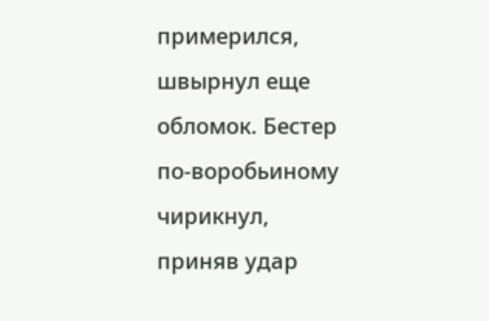примерился, швырнул еще обломок. Бестер по-воробьиному чирикнул, приняв удар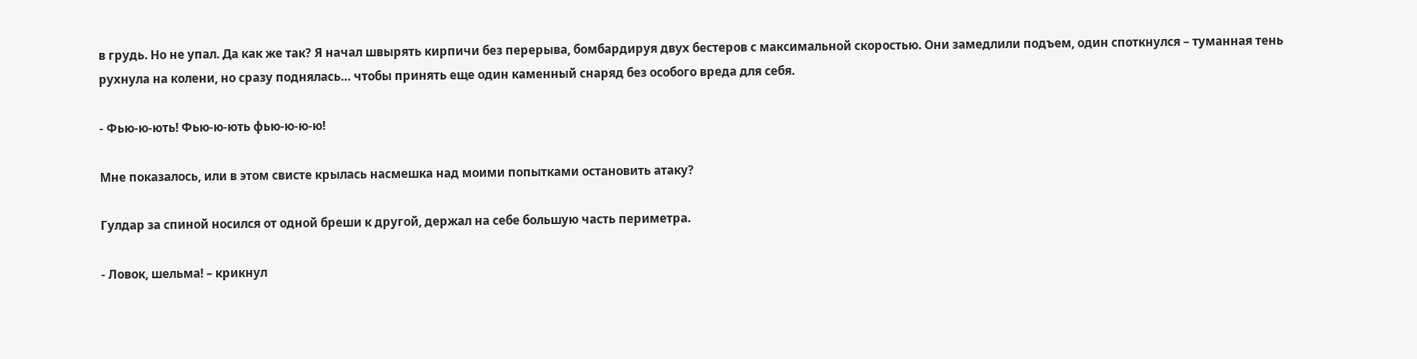в грудь. Но не упал. Да как же так? Я начал швырять кирпичи без перерыва, бомбардируя двух бестеров с максимальной скоростью. Они замедлили подъем, один споткнулся – туманная тень рухнула на колени, но сразу поднялась… чтобы принять еще один каменный снаряд без особого вреда для себя.

- Фью-ю-ють! Фью-ю-ють фью-ю-ю-ю!

Мне показалось, или в этом свисте крылась насмешка над моими попытками остановить атаку?

Гулдар за спиной носился от одной бреши к другой, держал на себе большую часть периметра.

- Ловок, шельма! – крикнул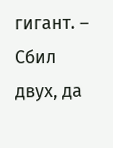гигант. – Сбил двух, да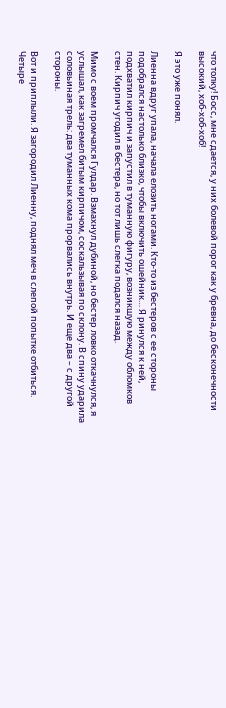что толку! Босс, мне сдается, у них болевой порог как у бревна, до бесконечности высокий, хоб-хоб-хоб!

Я это уже понял.

Лиенна вдруг упала, начала елозить ногами. Кто-то из бестеров с ее стороны подобрался настолько близко, чтобы включить ошейник… Я ринулся к ней, подхватил кирпич и запустил в туманную фигуру, возникшую между обломков стен. Кирпич угодил в бестера, но тот лишь слегка подался назад.

Мимо с воем промчался Гулдар. Взмахнул дубиной, но бестер ловко откачнулся, я услышал, как загремел битым кирпичом, соскальзывая по склону. В спину ударила соловьиная трель: два туманных кома прорвались внутрь. И еще два – с другой стороны.

Вот и приплыли. Я загородил Лиенну, поднял меч в слепой попытке отбиться. Четыре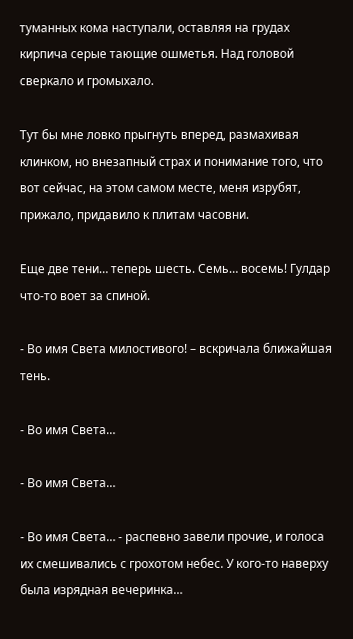туманных кома наступали, оставляя на грудах кирпича серые тающие ошметья. Над головой сверкало и громыхало.

Тут бы мне ловко прыгнуть вперед, размахивая клинком, но внезапный страх и понимание того, что вот сейчас, на этом самом месте, меня изрубят, прижало, придавило к плитам часовни.

Еще две тени… теперь шесть. Семь… восемь! Гулдар что-то воет за спиной.

- Во имя Света милостивого! – вскричала ближайшая тень.

- Во имя Света…

- Во имя Света…

- Во имя Света… - распевно завели прочие, и голоса их смешивались с грохотом небес. У кого-то наверху была изрядная вечеринка…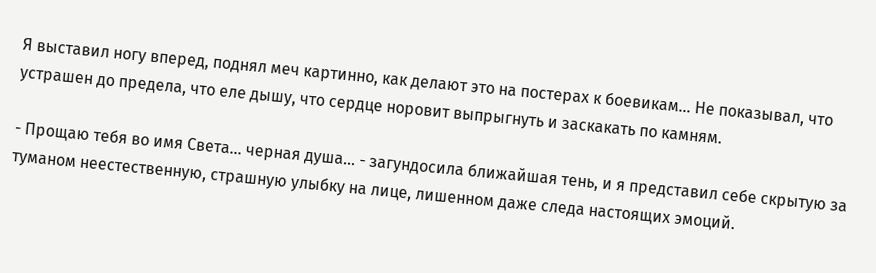Я выставил ногу вперед, поднял меч картинно, как делают это на постерах к боевикам… Не показывал, что устрашен до предела, что еле дышу, что сердце норовит выпрыгнуть и заскакать по камням.

- Прощаю тебя во имя Света… черная душа… - загундосила ближайшая тень, и я представил себе скрытую за туманом неестественную, страшную улыбку на лице, лишенном даже следа настоящих эмоций.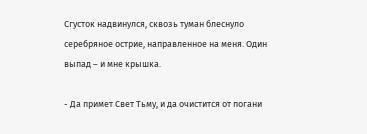Сгусток надвинулся, сквозь туман блеснуло серебряное острие, направленное на меня. Один выпад – и мне крышка.

- Да примет Свет Тьму, и да очистится от погани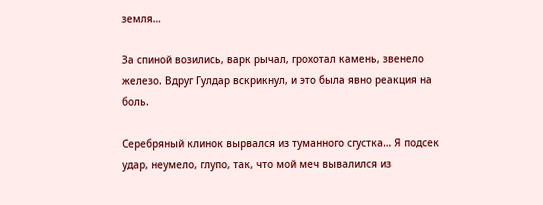земля…

За спиной возились, варк рычал, грохотал камень, звенело железо. Вдруг Гулдар вскрикнул, и это была явно реакция на боль.

Серебряный клинок вырвался из туманного сгустка… Я подсек удар, неумело, глупо, так, что мой меч вывалился из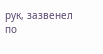рук, зазвенел по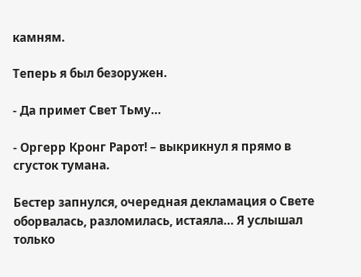камням.

Теперь я был безоружен.

- Да примет Свет Тьму…

- Оргерр Кронг Рарот! – выкрикнул я прямо в сгусток тумана.

Бестер запнулся, очередная декламация о Свете оборвалась, разломилась, истаяла… Я услышал только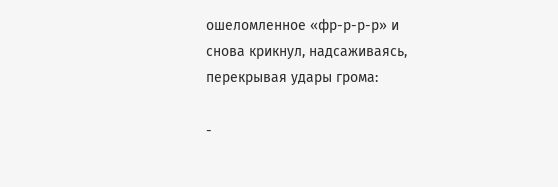ошеломленное «фр-р-р-р» и снова крикнул, надсаживаясь, перекрывая удары грома:

-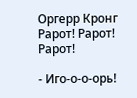Оргерр Кронг Рарот! Рарот! Рарот!

- Иго-о-о-орь!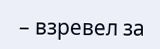– взревел за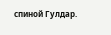спиной Гулдар.